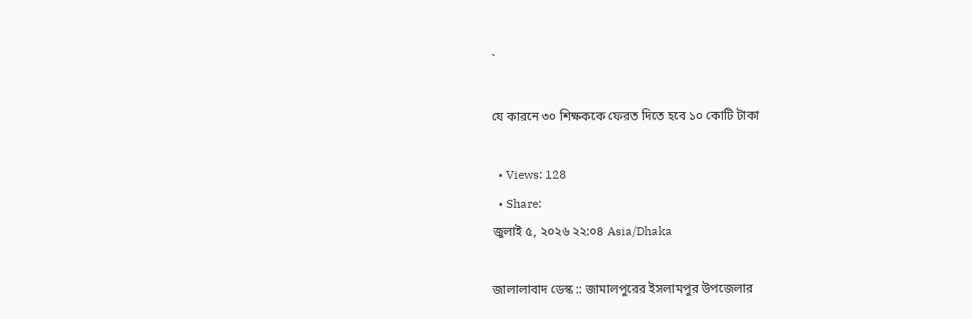`

যে কারনে ৩০ শিক্ষককে ফেরত দিতে হবে ১০ কোটি টাকা

  • Views: 128
  • Share:
জুলাই ৫, ২০২৬ ২২:০৪ Asia/Dhaka

জালালাবাদ ডেস্ক :: জামালপুরের ইসলামপুর উপজেলার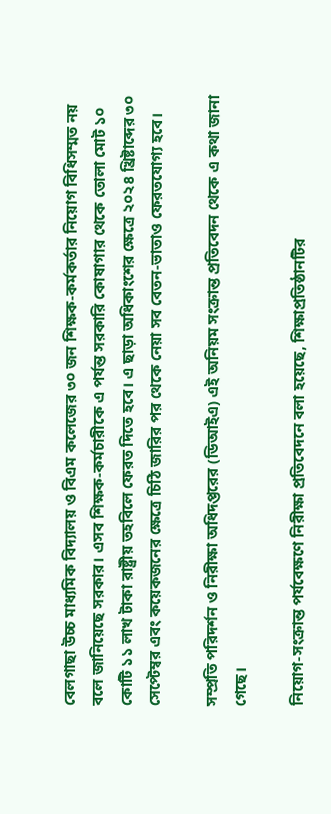বেলগাছা উচ্চ মাধ্যমিক বিদ্যালয় ও বিএম কলেজের ৩০ জন শিক্ষক-কর্মকর্তার নিয়োগ বিধিসম্মত নয় বলে জানিয়েছে সরকার। এসব শিক্ষক-কর্মচারীকে এ পর্যন্ত সরকারি কোষাগার থেকে তোলা মোট ১০ কোটি ১১ লাখ টাকা রাষ্ট্রীয় তহবিলে ফেরত দিতে হবে। এ ছাড়া অধিকাংশের ক্ষেত্রে ২০২৪ খ্রিষ্টাব্দের ৩০ সেপ্টেম্বর এবং কয়েকজনের ক্ষেত্রে চিঠি জারির পর থেকে নেয়া সব বেতন-ভাতাও ফেরতযোগ্য হবে।

সম্প্রতি পরিদর্শন ও নিরীক্ষা অধিদপ্তরের (ডিআইএ) এই অনিয়ম সংক্রান্ত প্রতিবেদন থেকে এ কথা জানা গেছে।

নিয়োগ-সংক্রান্ত পর্যবেক্ষণে নিরীক্ষা প্রতিবেদনে বলা হয়েছে, শিক্ষাপ্রতিষ্ঠানটির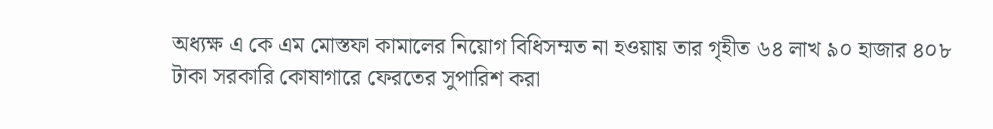অধ্যক্ষ এ কে এম মোস্তফা কামালের নিয়োগ বিধিসম্মত না হওয়ায় তার গৃহীত ৬৪ লাখ ৯০ হাজার ৪০৮ টাকা সরকারি কোষাগারে ফেরতের সুপারিশ করা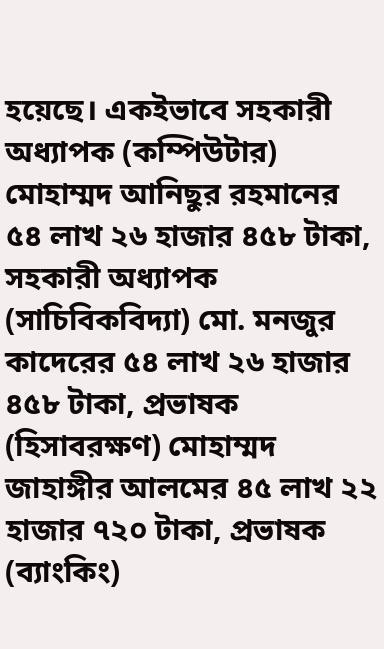হয়েছে। একইভাবে সহকারী অধ্যাপক (কম্পিউটার) মোহাম্মদ আনিছুর রহমানের ৫৪ লাখ ২৬ হাজার ৪৫৮ টাকা, সহকারী অধ্যাপক (সাচিবিকবিদ্যা) মো. মনজুর কাদেরের ৫৪ লাখ ২৬ হাজার ৪৫৮ টাকা, প্রভাষক (হিসাবরক্ষণ) মোহাম্মদ জাহাঙ্গীর আলমের ৪৫ লাখ ২২ হাজার ৭২০ টাকা, প্রভাষক (ব্যাংকিং)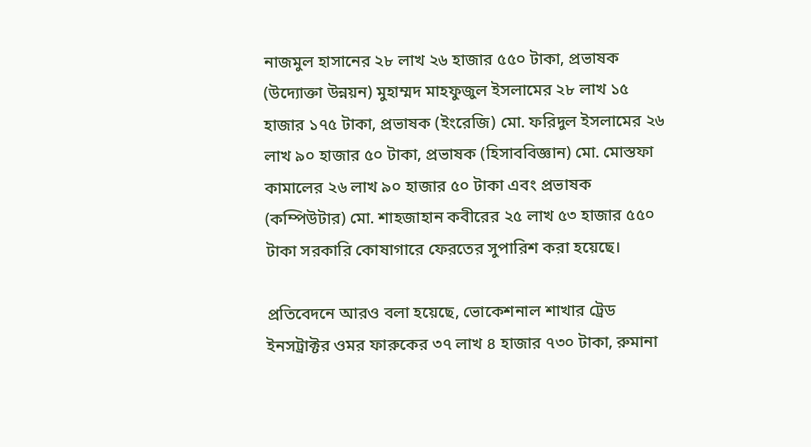নাজমুল হাসানের ২৮ লাখ ২৬ হাজার ৫৫০ টাকা, প্রভাষক (উদ্যোক্তা উন্নয়ন) মুহাম্মদ মাহফুজুল ইসলামের ২৮ লাখ ১৫ হাজার ১৭৫ টাকা, প্রভাষক (ইংরেজি) মো. ফরিদুল ইসলামের ২৬ লাখ ৯০ হাজার ৫০ টাকা, প্রভাষক (হিসাববিজ্ঞান) মো. মোস্তফা কামালের ২৬ লাখ ৯০ হাজার ৫০ টাকা এবং প্রভাষক (কম্পিউটার) মো. শাহজাহান কবীরের ২৫ লাখ ৫৩ হাজার ৫৫০ টাকা সরকারি কোষাগারে ফেরতের সুপারিশ করা হয়েছে।

প্রতিবেদনে আরও বলা হয়েছে, ভোকেশনাল শাখার ট্রেড ইনসট্রাক্টর ওমর ফারুকের ৩৭ লাখ ৪ হাজার ৭৩০ টাকা, রুমানা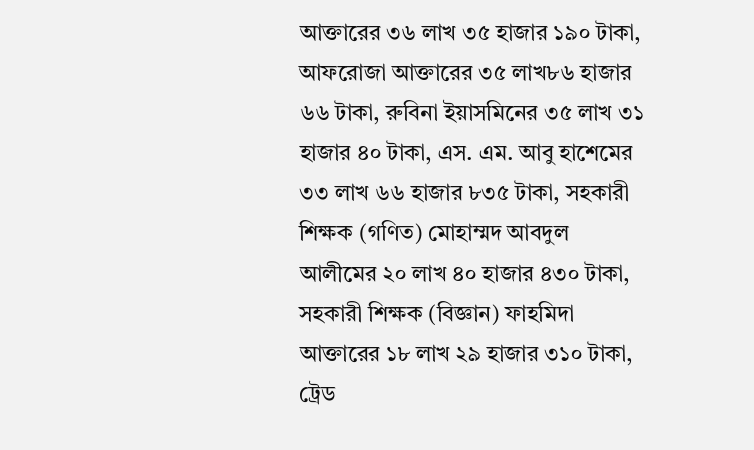আক্তারের ৩৬ লাখ ৩৫ হাজার ১৯০ টাকা, আফরোজা আক্তারের ৩৫ লাখ৮৬ হাজার ৬৬ টাকা, রুবিনা ইয়াসমিনের ৩৫ লাখ ৩১ হাজার ৪০ টাকা, এস. এম. আবু হাশেমের ৩৩ লাখ ৬৬ হাজার ৮৩৫ টাকা, সহকারী শিক্ষক (গণিত) মোহাম্মদ আবদুল আলীমের ২০ লাখ ৪০ হাজার ৪৩০ টাকা, সহকারী শিক্ষক (বিজ্ঞান) ফাহমিদা আক্তারের ১৮ লাখ ২৯ হাজার ৩১০ টাকা, ট্রেড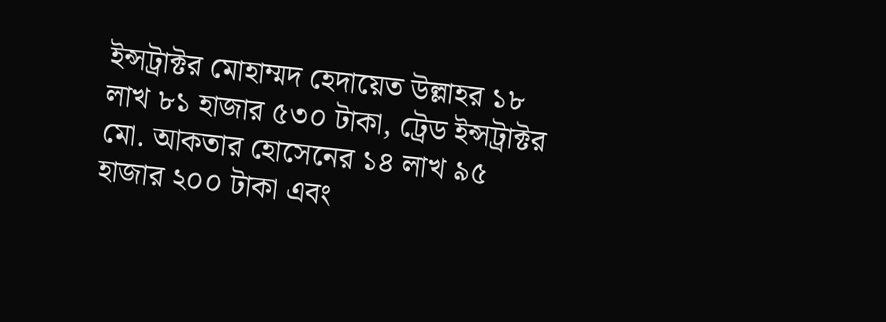ইন্সট্রাক্টর মোহাম্মদ হেদায়েত উল্লাহর ১৮ লাখ ৮১ হাজার ৫৩০ টাকা, ট্রেড ইন্সট্রাক্টর মো. আকতার হোসেনের ১৪ লাখ ৯৫ হাজার ২০০ টাকা এবং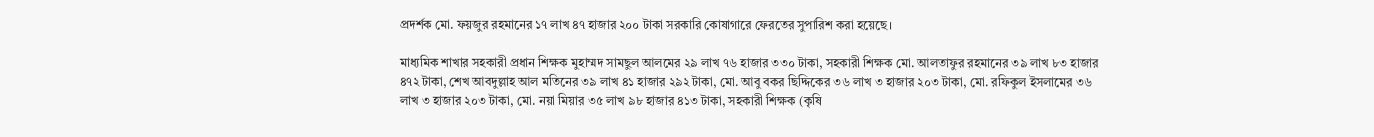প্রদর্শক মো. ফয়জুর রহমানের ১৭ লাখ ৪৭ হাজার ২০০ টাকা সরকারি কোষাগারে ফেরতের সুপারিশ করা হয়েছে।

মাধ্যমিক শাখার সহকারী প্রধান শিক্ষক মুহাম্মদ সামছুল আলমের ২৯ লাখ ৭৬ হাজার ৩৩০ টাকা, সহকারী শিক্ষক মো. আলতাফুর রহমানের ৩৯ লাখ ৮৩ হাজার ৪৭২ টাকা, শেখ আবদুল্লাহ আল মতিনের ৩৯ লাখ ৪১ হাজার ২৯২ টাকা, মো. আবু বকর ছিদ্দিকের ৩৬ লাখ ৩ হাজার ২০৩ টাকা, মো. রফিকুল ইসলামের ৩৬ লাখ ৩ হাজার ২০৩ টাকা, মো. নয়া মিয়ার ৩৫ লাখ ৯৮ হাজার ৪১৩ টাকা, সহকারী শিক্ষক (কৃষি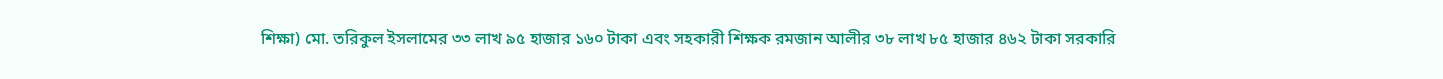শিক্ষা) মো. তরিকুল ইসলামের ৩৩ লাখ ৯৫ হাজার ১৬০ টাকা এবং সহকারী শিক্ষক রমজান আলীর ৩৮ লাখ ৮৫ হাজার ৪৬২ টাকা সরকারি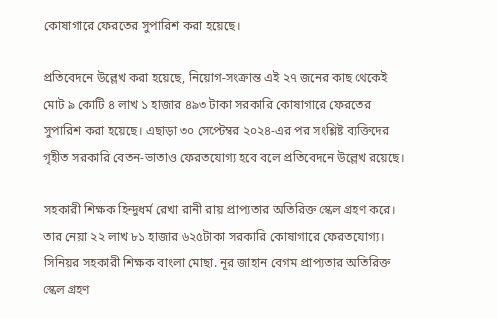কোষাগারে ফেরতের সুপারিশ করা হয়েছে।

প্রতিবেদনে উল্লেখ করা হয়েছে, নিয়োগ-সংক্রান্ত এই ২৭ জনের কাছ থেকেই মোট ৯ কোটি ৪ লাখ ১ হাজার ৪৯৩ টাকা সরকারি কোষাগারে ফেরতের সুপারিশ করা হয়েছে। এছাড়া ৩০ সেপ্টেম্বর ২০২৪-এর পর সংশ্লিষ্ট ব্যক্তিদের গৃহীত সরকারি বেতন-ভাতাও ফেরতযোগ্য হবে বলে প্রতিবেদনে উল্লেখ রয়েছে।

সহকারী শিক্ষক হিন্দুধর্ম রেখা রানী রায় প্রাপ্যতার অতিরিক্ত স্কেল গ্রহণ করে। তার নেয়া ২২ লাখ ৮১ হাজার ৬২৫টাকা সরকারি কোষাগারে ফেরতযোগ্য। সিনিয়র সহকারী শিক্ষক বাংলা মোছা. নূর জাহান বেগম প্রাপ্যতার অতিরিক্ত স্কেল গ্রহণ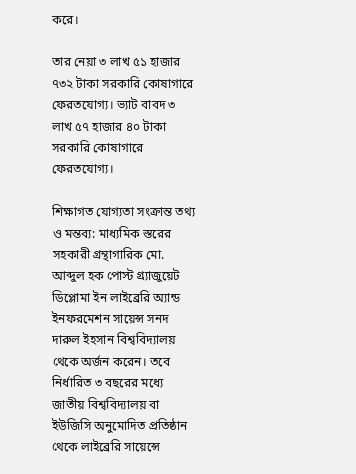করে।

তার নেয়া ৩ লাখ ৫১ হাজার ৭৩২ টাকা সরকারি কোষাগারে ফেরতযোগ্য। ভ্যাট বাবদ ৩ লাখ ৫৭ হাজার ৪০ টাকা সরকারি কোষাগারে ফেরতযোগ্য।

শিক্ষাগত যোগ্যতা সংক্রান্ত তথ্য ও মন্তব্য: মাধ্যমিক স্তরের সহকারী গ্রন্থাগারিক মো. আব্দুল হক পোস্ট গ্র্যাজুয়েট ডিপ্লোমা ইন লাইব্রেরি অ্যান্ড ইনফরমেশন সায়েন্স সনদ দারুল ইহসান বিশ্ববিদ্যালয় থেকে অর্জন করেন। তবে নির্ধারিত ৩ বছরের মধ্যে জাতীয় বিশ্ববিদ্যালয় বা ইউজিসি অনুমোদিত প্রতিষ্ঠান থেকে লাইব্রেরি সায়েন্সে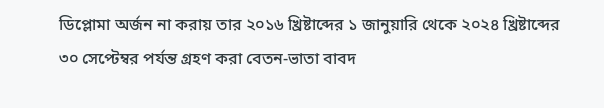ডিপ্লোমা অর্জন না করায় তার ২০১৬ খ্রিষ্টাব্দের ১ জানুয়ারি থেকে ২০২৪ খ্রিষ্টাব্দের ৩০ সেপ্টেম্বর পর্যন্ত গ্রহণ করা বেতন-ভাতা বাবদ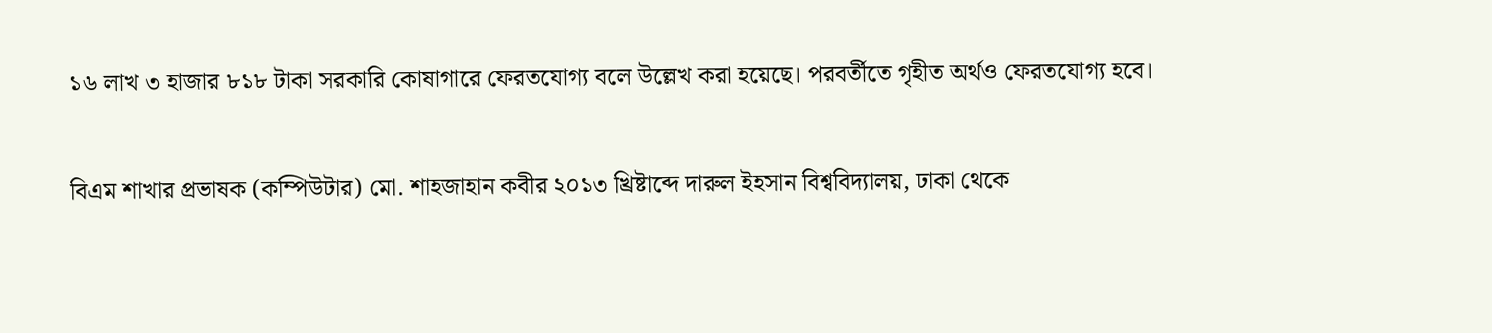১৬ লাখ ৩ হাজার ৮১৮ টাকা সরকারি কোষাগারে ফেরতযোগ্য বলে উল্লেখ করা হয়েছে। পরবর্তীতে গৃহীত অর্থও ফেরতযোগ্য হবে।

বিএম শাখার প্রভাষক (কম্পিউটার) মো. শাহজাহান কবীর ২০১৩ খ্রিষ্টাব্দে দারুল ইহসান বিশ্ববিদ্যালয়, ঢাকা থেকে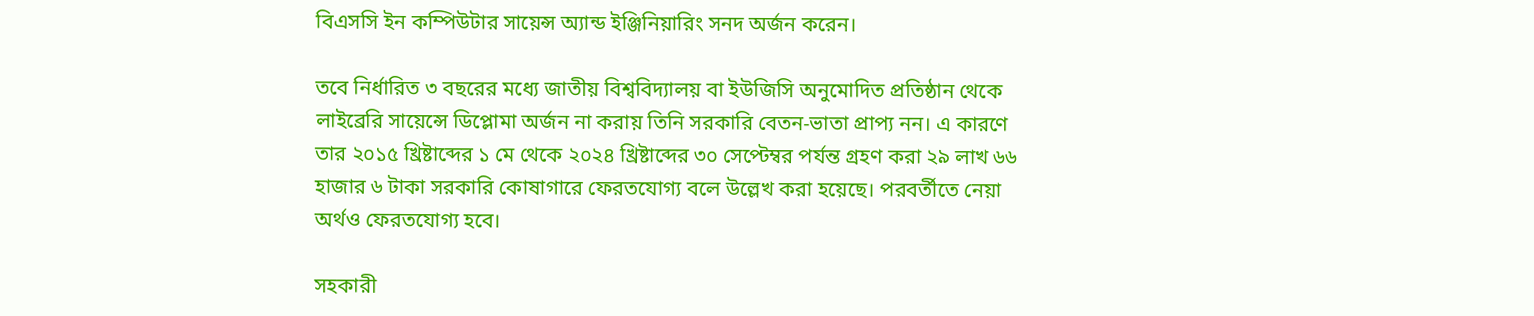বিএসসি ইন কম্পিউটার সায়েন্স অ্যান্ড ইঞ্জিনিয়ারিং সনদ অর্জন করেন।

তবে নির্ধারিত ৩ বছরের মধ্যে জাতীয় বিশ্ববিদ্যালয় বা ইউজিসি অনুমোদিত প্রতিষ্ঠান থেকে লাইব্রেরি সায়েন্সে ডিপ্লোমা অর্জন না করায় তিনি সরকারি বেতন-ভাতা প্রাপ্য নন। এ কারণে তার ২০১৫ খ্রিষ্টাব্দের ১ মে থেকে ২০২৪ খ্রিষ্টাব্দের ৩০ সেপ্টেম্বর পর্যন্ত গ্রহণ করা ২৯ লাখ ৬৬ হাজার ৬ টাকা সরকারি কোষাগারে ফেরতযোগ্য বলে উল্লেখ করা হয়েছে। পরবর্তীতে নেয়া অর্থও ফেরতযোগ্য হবে।

সহকারী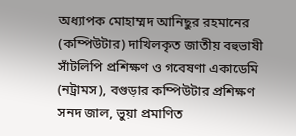অধ্যাপক মোহাম্মদ আনিছুর রহমানের (কম্পিউটার) দাখিলকৃত জাতীয় বহুভাষী সাঁটলিপি প্রশিক্ষণ ও গবেষণা একাডেমি (নট্রামস), বগুড়ার কম্পিউটার প্রশিক্ষণ সনদ জাল, ভুয়া প্রমাণিত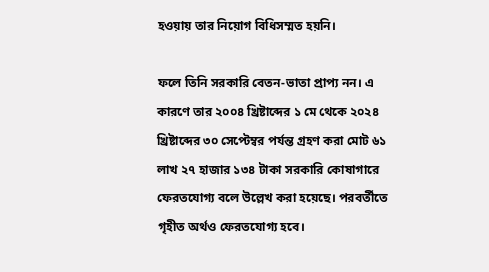হওয়ায় তার নিয়োগ বিধিসম্মত হয়নি।

ফলে তিনি সরকারি বেতন-ভাতা প্রাপ্য নন। এ কারণে তার ২০০৪ খ্রিষ্টাব্দের ১ মে থেকে ২০২৪ খ্রিষ্টাব্দের ৩০ সেপ্টেম্বর পর্যন্ত গ্রহণ করা মোট ৬১ লাখ ২৭ হাজার ১৩৪ টাকা সরকারি কোষাগারে ফেরতযোগ্য বলে উল্লেখ করা হয়েছে। পরবর্তীতে গৃহীত অর্থও ফেরতযোগ্য হবে।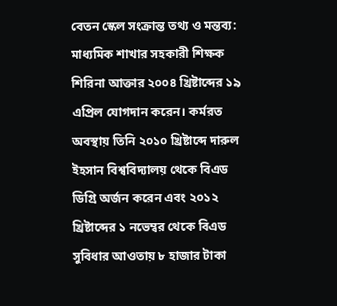বেতন স্কেল সংক্রান্ত তথ্য ও মন্তব্য: মাধ্যমিক শাখার সহকারী শিক্ষক শিরিনা আক্তার ২০০৪ খ্রিষ্টাব্দের ১৯ এপ্রিল যোগদান করেন। কর্মরত অবস্থায় তিনি ২০১০ খ্রিষ্টাব্দে দারুল ইহসান বিশ্ববিদ্যালয় থেকে বিএড ডিগ্রি অর্জন করেন এবং ২০১২ খ্রিষ্টাব্দের ১ নভেম্বর থেকে বিএড সুবিধার আওতায় ৮ হাজার টাকা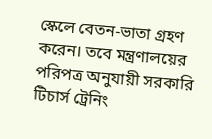স্কেলে বেতন-ভাতা গ্রহণ করেন। তবে মন্ত্রণালয়ের পরিপত্র অনুযায়ী সরকারি টিচার্স ট্রেনিং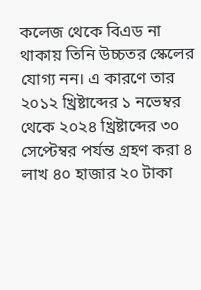কলেজ থেকে বিএড না থাকায় তিনি উচ্চতর স্কেলের যোগ্য নন। এ কারণে তার ২০১২ খ্রিষ্টাব্দের ১ নভেম্বর থেকে ২০২৪ খ্রিষ্টাব্দের ৩০ সেপ্টেম্বর পর্যন্ত গ্রহণ করা ৪ লাখ ৪০ হাজার ২০ টাকা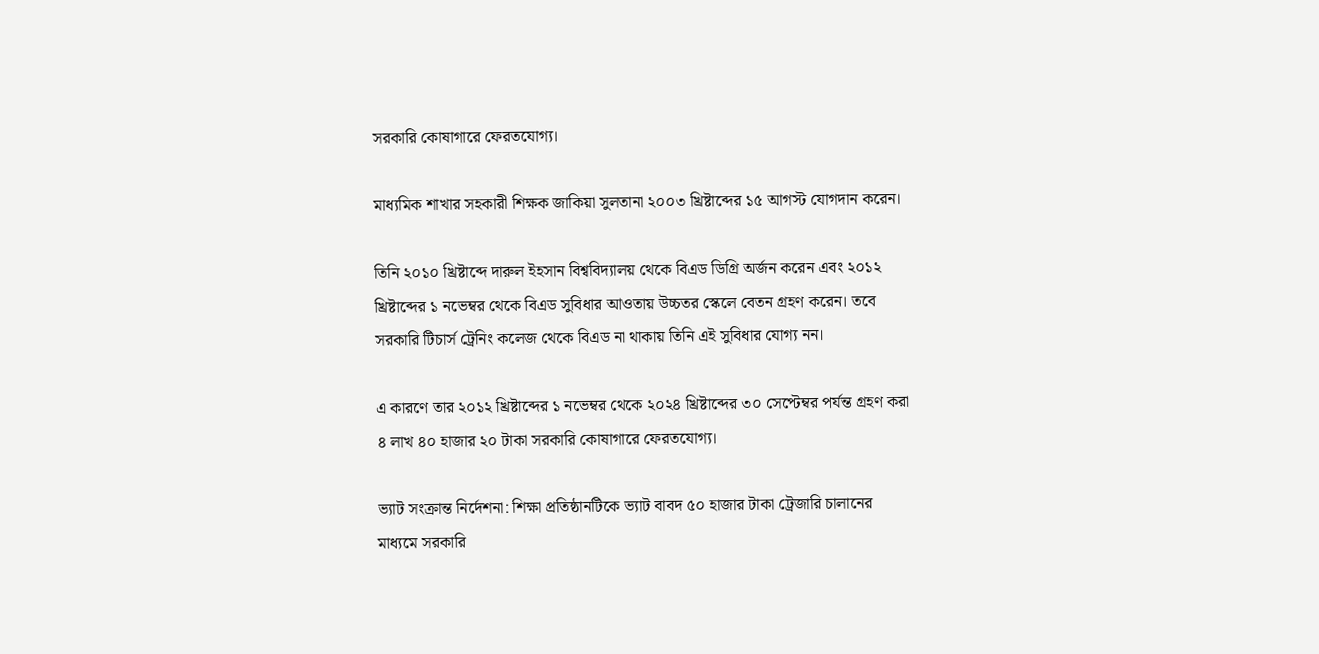সরকারি কোষাগারে ফেরতযোগ্য।

মাধ্যমিক শাখার সহকারী শিক্ষক জাকিয়া সুলতানা ২০০৩ খ্রিষ্টাব্দের ১৫ আগস্ট যোগদান করেন।

তিনি ২০১০ খ্রিষ্টাব্দে দারুল ইহসান বিশ্ববিদ্যালয় থেকে বিএড ডিগ্রি অর্জন করেন এবং ২০১২ খ্রিষ্টাব্দের ১ নভেম্বর থেকে বিএড সুবিধার আওতায় উচ্চতর স্কেলে বেতন গ্রহণ করেন। তবে সরকারি টিচার্স ট্রেনিং কলেজ থেকে বিএড না থাকায় তিনি এই সুবিধার যোগ্য নন।

এ কারণে তার ২০১২ খ্রিষ্টাব্দের ১ নভেম্বর থেকে ২০২৪ খ্রিষ্টাব্দের ৩০ সেপ্টেম্বর পর্যন্ত গ্রহণ করা ৪ লাখ ৪০ হাজার ২০ টাকা সরকারি কোষাগারে ফেরতযোগ্য।

ভ্যাট সংক্রান্ত নির্দেশনা: শিক্ষা প্রতিষ্ঠানটিকে ভ্যাট বাবদ ৫০ হাজার টাকা ট্রেজারি চালানের মাধ্যমে সরকারি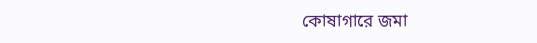কোষাগারে জমা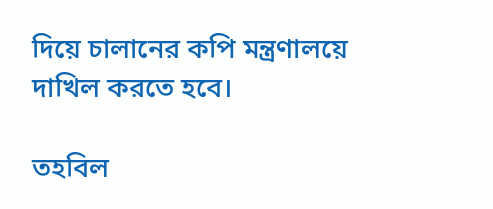দিয়ে চালানের কপি মন্ত্রণালয়ে দাখিল করতে হবে।

তহবিল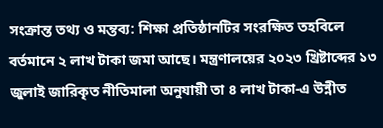সংক্রান্ত তথ্য ও মন্তব্য: শিক্ষা প্রতিষ্ঠানটির সংরক্ষিত তহবিলে বর্তমানে ২ লাখ টাকা জমা আছে। মন্ত্রণালয়ের ২০২৩ খ্রিষ্টাব্দের ১৩ জুলাই জারিকৃত নীতিমালা অনুযায়ী তা ৪ লাখ টাকা-এ উন্নীত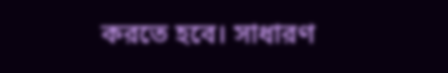করতে হবে। সাধারণ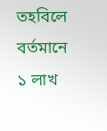তহবিলে বর্তমানে ১ লাখ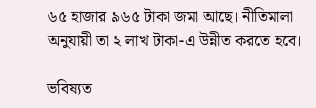৬৫ হাজার ৯৬৫ টাকা জমা আছে। নীতিমালা অনুযায়ী তা ২ লাখ টাকা-এ উন্নীত করতে হবে।

ভবিষ্যত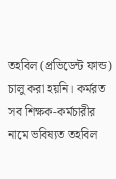তহবিল (প্রভিডেন্ট ফান্ড) চালু করা হয়নি। কর্মরত সব শিক্ষক-কর্মচারীর নামে ভবিষ্যত তহবিল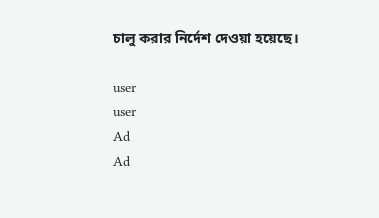চালু করার নির্দেশ দেওয়া হয়েছে।

user
user
Ad
Ad